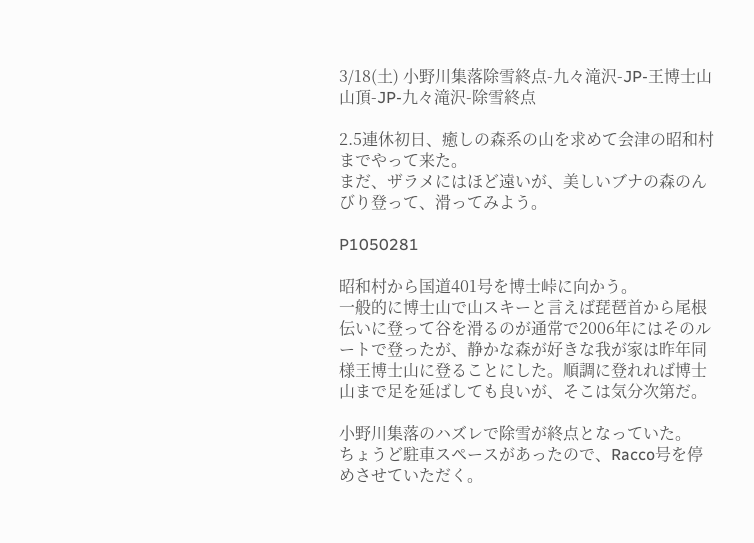3/18(土) 小野川集落除雪終点-九々滝沢-JP-王博士山山頂-JP-九々滝沢-除雪終点

2.5連休初日、癒しの森系の山を求めて会津の昭和村までやって来た。
まだ、ザラメにはほど遠いが、美しいブナの森のんびり登って、滑ってみよう。

P1050281

昭和村から国道401号を博士峠に向かう。
一般的に博士山で山スキーと言えば琵琶首から尾根伝いに登って谷を滑るのが通常で2006年にはそのルートで登ったが、静かな森が好きな我が家は昨年同様王博士山に登ることにした。順調に登れれば博士山まで足を延ばしても良いが、そこは気分次第だ。

小野川集落のハズレで除雪が終点となっていた。
ちょうど駐車スペースがあったので、Racco号を停めさせていただく。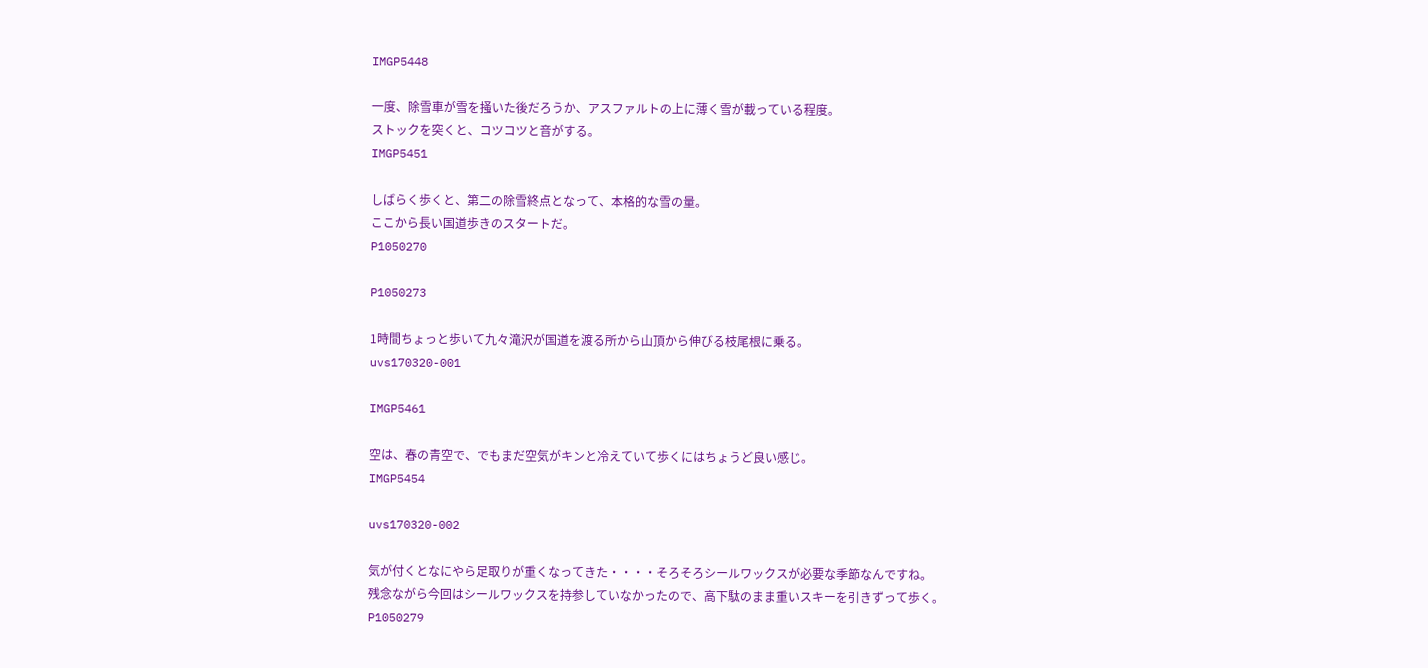IMGP5448

一度、除雪車が雪を掻いた後だろうか、アスファルトの上に薄く雪が載っている程度。
ストックを突くと、コツコツと音がする。
IMGP5451

しばらく歩くと、第二の除雪終点となって、本格的な雪の量。
ここから長い国道歩きのスタートだ。
P1050270

P1050273

1時間ちょっと歩いて九々滝沢が国道を渡る所から山頂から伸びる枝尾根に乗る。
uvs170320-001

IMGP5461

空は、春の青空で、でもまだ空気がキンと冷えていて歩くにはちょうど良い感じ。
IMGP5454

uvs170320-002

気が付くとなにやら足取りが重くなってきた・・・・そろそろシールワックスが必要な季節なんですね。
残念ながら今回はシールワックスを持参していなかったので、高下駄のまま重いスキーを引きずって歩く。
P1050279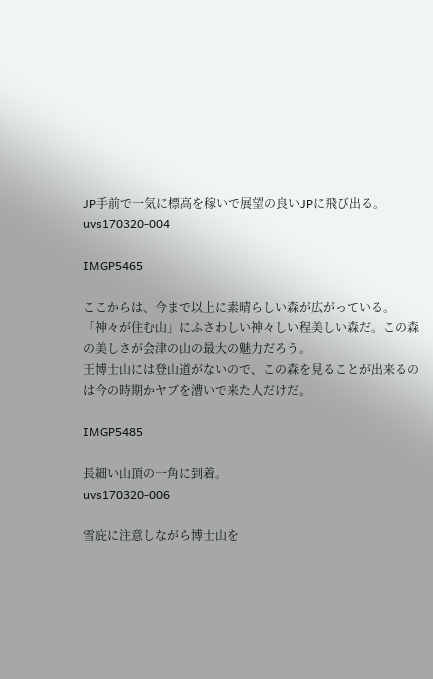JP手前で一気に標高を稼いで展望の良いJPに飛び出る。
uvs170320-004

IMGP5465

ここからは、今まで以上に素晴らしい森が広がっている。
「神々が住む山」にふさわしい神々しい程美しい森だ。この森の美しさが会津の山の最大の魅力だろう。
王博士山には登山道がないので、この森を見ることが出来るのは今の時期かヤブを漕いで来た人だけだ。

IMGP5485

長細い山頂の一角に到着。
uvs170320-006

雪庇に注意しながら博士山を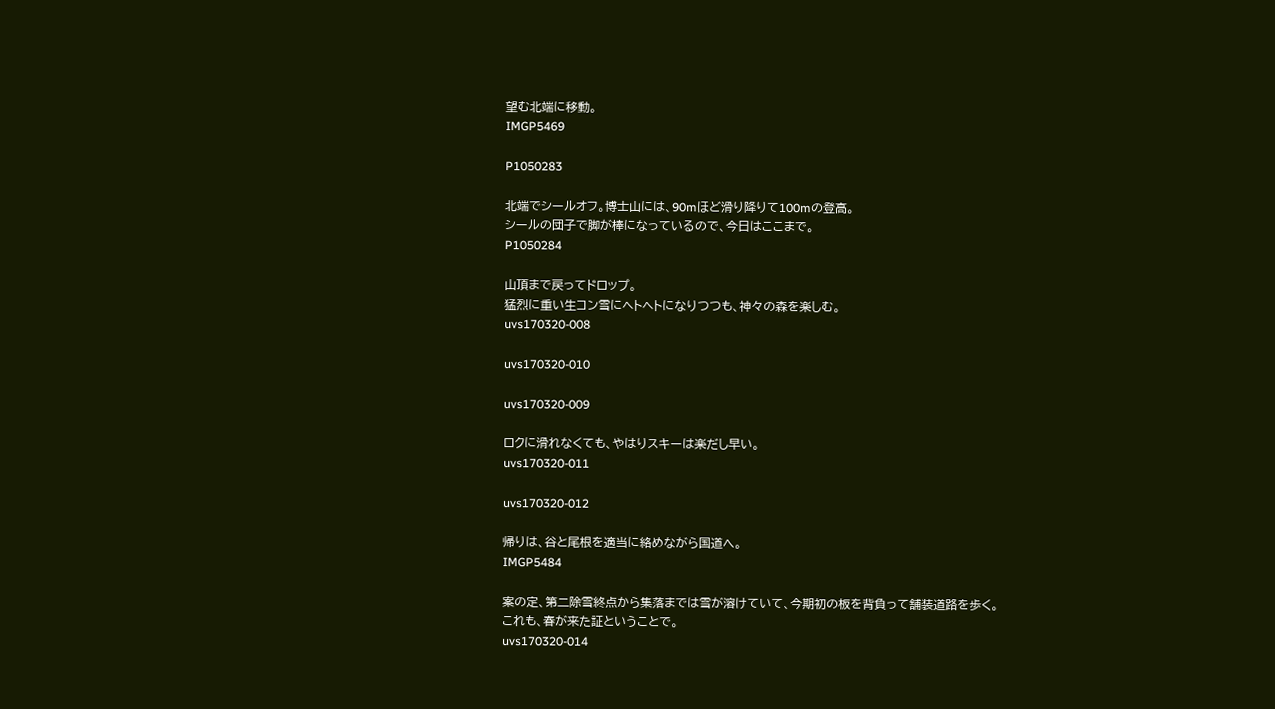望む北端に移動。
IMGP5469

P1050283

北端でシールオフ。博士山には、90mほど滑り降りて100mの登高。
シールの団子で脚が棒になっているので、今日はここまで。
P1050284

山頂まで戻ってドロップ。
猛烈に重い生コン雪にヘトヘトになりつつも、神々の森を楽しむ。
uvs170320-008

uvs170320-010

uvs170320-009

ロクに滑れなくても、やはりスキーは楽だし早い。
uvs170320-011

uvs170320-012

帰りは、谷と尾根を適当に絡めながら国道へ。
IMGP5484

案の定、第二除雪終点から集落までは雪が溶けていて、今期初の板を背負って舗装道路を歩く。
これも、春が来た証ということで。
uvs170320-014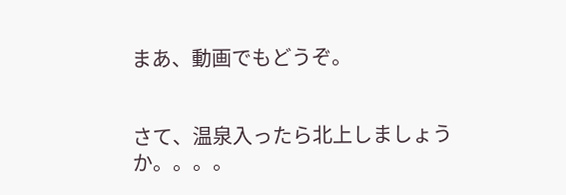まあ、動画でもどうぞ。


さて、温泉入ったら北上しましょうか。。。。